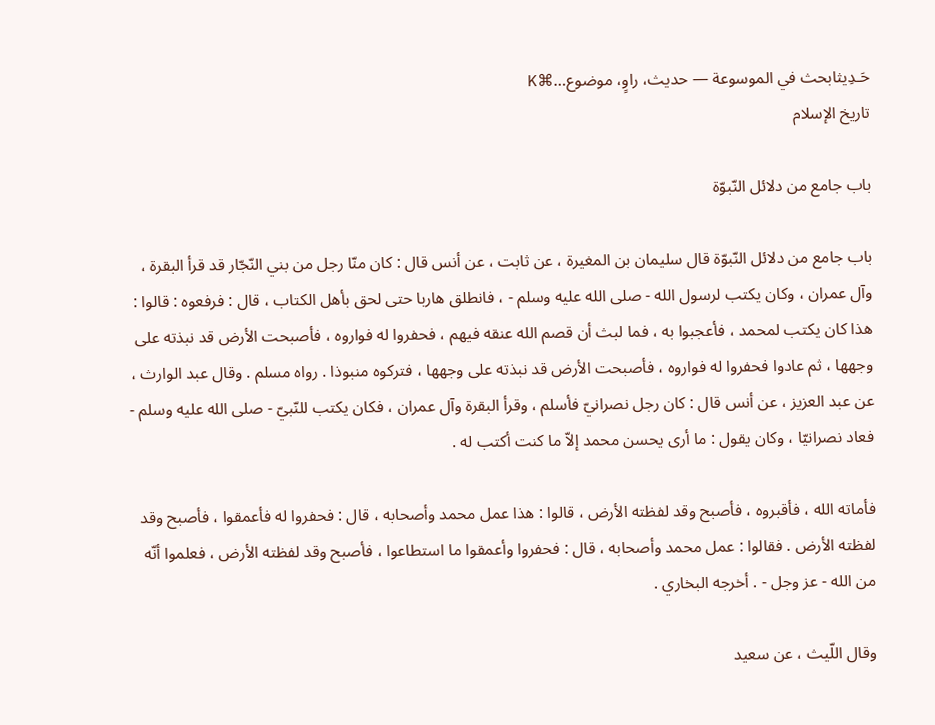حَـدِيثابحث في الموسوعة — حديث، راوٍ، موضوع…⌘K
تاريخ الإسلام

باب جامع من دلائل النّبوّة

باب جامع من دلائل النّبوّة قال سليمان بن المغيرة ، عن ثابت ، عن أنس قال : كان منّا رجل من بني النّجّار قد قرأ البقرة ، وآل عمران ، وكان يكتب لرسول الله - صلى الله عليه وسلم - ، فانطلق هاربا حتى لحق بأهل الكتاب ، قال : فرفعوه : قالوا : هذا كان يكتب لمحمد ، فأعجبوا به ، فما لبث أن قصم الله عنقه فيهم ، فحفروا له فواروه ، فأصبحت الأرض قد نبذته على وجهها ، ثم عادوا فحفروا له فواروه ، فأصبحت الأرض قد نبذته على وجهها ، فتركوه منبوذا . رواه مسلم . وقال عبد الوارث ، عن عبد العزيز ، عن أنس قال : كان رجل نصرانيّ فأسلم ، وقرأ البقرة وآل عمران ، فكان يكتب للنّبيّ - صلى الله عليه وسلم - فعاد نصرانيّا ، وكان يقول : ما أرى يحسن محمد إلاّ ما كنت أكتب له .

فأماته الله ، فأقبروه ، فأصبح وقد لفظته الأرض ، قالوا : هذا عمل محمد وأصحابه ، قال : فحفروا له فأعمقوا ، فأصبح وقد لفظته الأرض . فقالوا : عمل محمد وأصحابه ، قال : فحفروا وأعمقوا ما استطاعوا ، فأصبح وقد لفظته الأرض ، فعلموا أنّه من الله - عز وجل - . أخرجه البخاري .

وقال اللّيث ، عن سعيد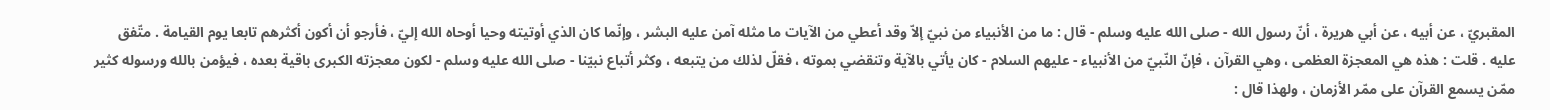المقبريّ ، عن أبيه ، عن أبي هريرة ، أنّ رسول الله - صلى الله عليه وسلم - قال : ما من الأنبياء من نبيّ إلاّ وقد أعطي من الآيات ما مثله آمن عليه البشر ، وإنّما كان الذي أوتيته وحيا أوحاه الله إليّ ، فأرجو أن أكون أكثرهم تابعا يوم القيامة . متّفق عليه . قلت : هذه هي المعجزة العظمى ، وهي القرآن ، فإنّ النّبيّ من الأنبياء - عليهم السلام - كان يأتي بالآية وتنقضي بموته ، فقلّ لذلك من يتبعه ، وكثر أتباع نبيّنا - صلى الله عليه وسلم - لكون معجزته الكبرى باقية بعده ، فيؤمن بالله ورسوله كثير ممّن يسمع القرآن على ممّر الأزمان ، ولهذا قال :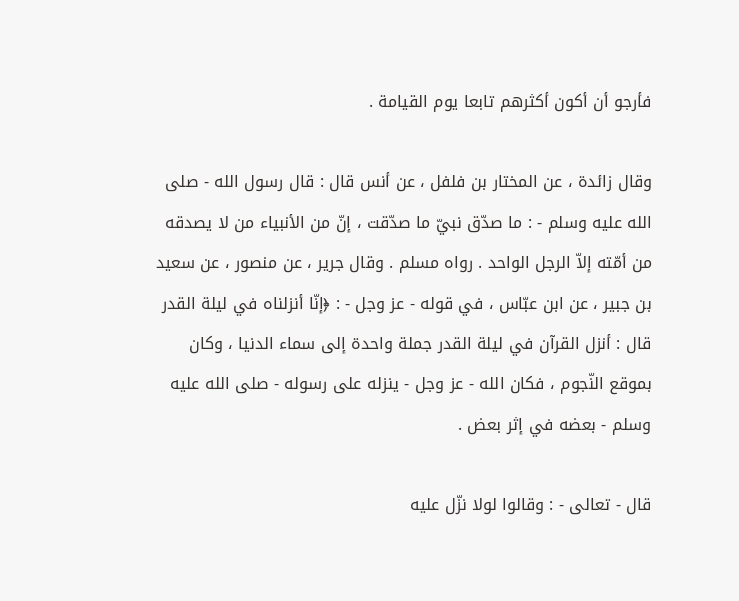فأرجو أن أكون أكثرهم تابعا يوم القيامة .

وقال زائدة ، عن المختار بن فلفل ، عن أنس قال : قال رسول الله - صلى الله عليه وسلم - : ما صدّق نبيّ ما صدّقت ، إنّ من الأنبياء من لا يصدقه من أمّته إلاّ الرجل الواحد . رواه مسلم . وقال جرير ، عن منصور ، عن سعيد بن جبير ، عن ابن عبّاس ، في قوله - عز وجل - : ﴿إنّا أنزلناه في ليلة القدر قال : أنزل القرآن في ليلة القدر جملة واحدة إلى سماء الدنيا ، وكان بموقع النّجوم ، فكان الله - عز وجل - ينزله على رسوله - صلى الله عليه وسلم - بعضه في إثر بعض .

قال - تعالى - : وقالوا لولا نزّل عليه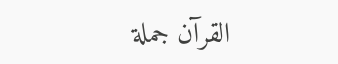القرآن جملة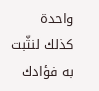واحدة كذلك لنثّبت به فؤادك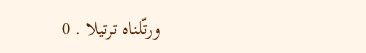ورتّلناه ترتيلا . 0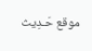موقع حَـدِيث